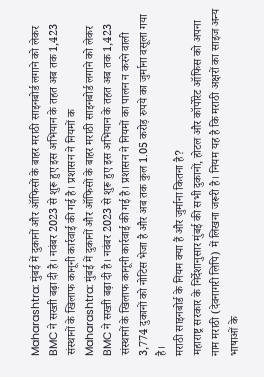Maharashtra: मुंबई में दुकानों और ऑफिसों के बाहर मराठी साइनबोर्ड लगाने को लेकर BMC ने सख्ती बढ़ा दी है। नवंबर 2023 से शुरू हुए इस अभियान के तहत अब तक 1,423 संस्थानों के खिलाफ कानूनी कार्रवाई की गई है। प्रशासन ने नियमों क
Maharashtra: मुंबई में दुकानों और ऑफिसों के बाहर मराठी साइनबोर्ड लगाने को लेकर BMC ने सख्ती बढ़ा दी है। नवंबर 2023 से शुरू हुए इस अभियान के तहत अब तक 1,423 संस्थानों के खिलाफ कानूनी कार्रवाई की गई है। प्रशासन ने नियमों का पालन न करने वाली 3,774 दुकानों को नोटिस भेजा है और अब तक कुल 1.05 करोड़ रुपये का जुर्माना वसूला गया है।
मराठी साइनबोर्ड के नियम क्या हैं और जुर्माना कितना है?
महाराष्ट्र सरकार के निर्देशानुसार मुंबई की सभी दुकानों, होटल और कॉर्पोरेट ऑफिस को अपना नाम मराठी (देवनागरी लिपि) में लिखना जरूरी है। नियम यह है कि मराठी अक्षरों का साइज अन्य भाषाओं के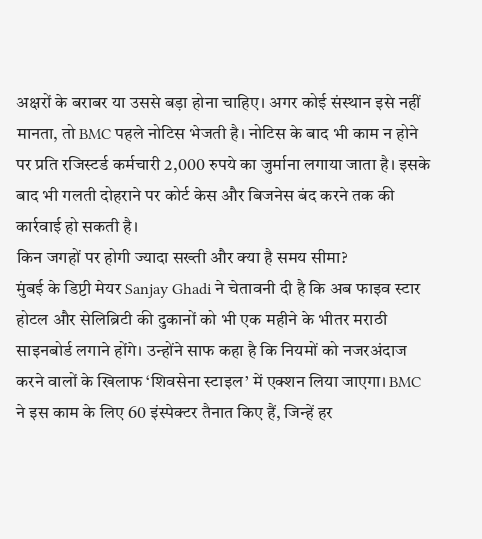अक्षरों के बराबर या उससे बड़ा होना चाहिए। अगर कोई संस्थान इसे नहीं मानता, तो BMC पहले नोटिस भेजती है। नोटिस के बाद भी काम न होने पर प्रति रजिस्टर्ड कर्मचारी 2,000 रुपये का जुर्माना लगाया जाता है। इसके बाद भी गलती दोहराने पर कोर्ट केस और बिजनेस बंद करने तक की कार्रवाई हो सकती है।
किन जगहों पर होगी ज्यादा सख्ती और क्या है समय सीमा?
मुंबई के डिप्टी मेयर Sanjay Ghadi ने चेतावनी दी है कि अब फाइव स्टार होटल और सेलिब्रिटी की दुकानों को भी एक महीने के भीतर मराठी साइनबोर्ड लगाने होंगे। उन्होंने साफ कहा है कि नियमों को नजरअंदाज करने वालों के खिलाफ ‘शिवसेना स्टाइल’ में एक्शन लिया जाएगा। BMC ने इस काम के लिए 60 इंस्पेक्टर तैनात किए हैं, जिन्हें हर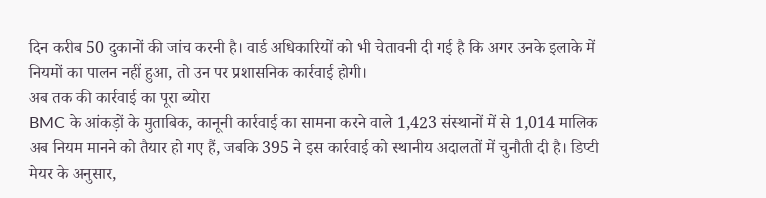दिन करीब 50 दुकानों की जांच करनी है। वार्ड अधिकारियों को भी चेतावनी दी गई है कि अगर उनके इलाके में नियमों का पालन नहीं हुआ, तो उन पर प्रशासनिक कार्रवाई होगी।
अब तक की कार्रवाई का पूरा ब्योरा
BMC के आंकड़ों के मुताबिक, कानूनी कार्रवाई का सामना करने वाले 1,423 संस्थानों में से 1,014 मालिक अब नियम मानने को तैयार हो गए हैं, जबकि 395 ने इस कार्रवाई को स्थानीय अदालतों में चुनौती दी है। डिप्टी मेयर के अनुसार,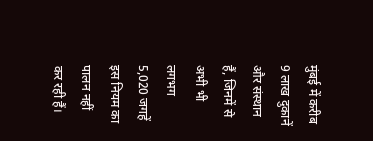मुंबई में करीब 9 लाख दुकानें और संस्थान हैं, जिनमें से अभी भी लगभग 5,020 जगहें इस नियम का पालन नहीं कर रही हैं।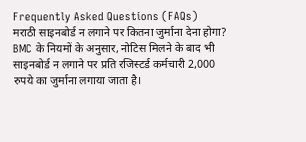Frequently Asked Questions (FAQs)
मराठी साइनबोर्ड न लगाने पर कितना जुर्माना देना होगा?
BMC के नियमों के अनुसार, नोटिस मिलने के बाद भी साइनबोर्ड न लगाने पर प्रति रजिस्टर्ड कर्मचारी 2,000 रुपये का जुर्माना लगाया जाता है।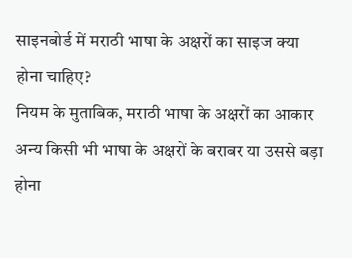साइनबोर्ड में मराठी भाषा के अक्षरों का साइज क्या होना चाहिए?
नियम के मुताबिक, मराठी भाषा के अक्षरों का आकार अन्य किसी भी भाषा के अक्षरों के बराबर या उससे बड़ा होना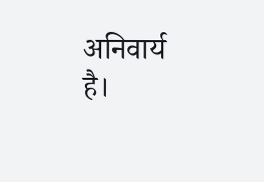अनिवार्य है।